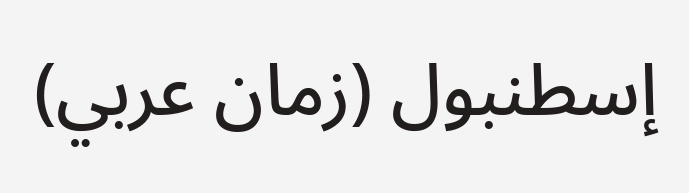إسطنبول (زمان عربي)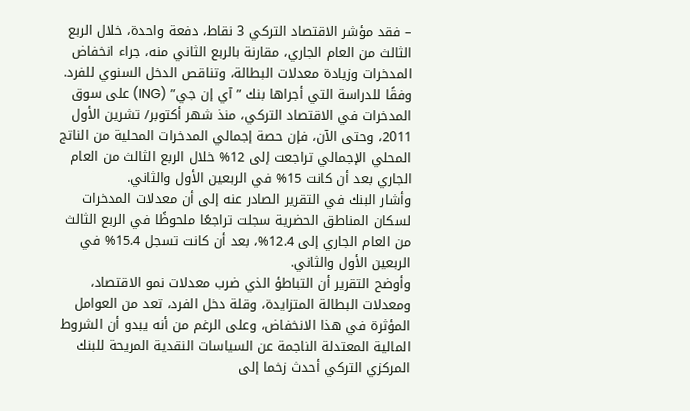– فقد مؤشر الاقتصاد التركي 3 نقاط، دفعة واحدة، خلال الربع الثالث من العام الجاري، مقارنة بالربع الثاني منه، جراء انخفاض المدخرات وزيادة معدلات البطالة، وتناقص الدخل السنوي للفرد.
وفقًا للدراسة التي أجراها بنك ” آي إن جي” (ING) على سوق المدخرات في الاقتصاد التركي، منذ شهر أكتوبر/ تشرين الأول 2011، وحتى الآن، فإن حصة إجمالي المدخرات المحلية من الناتج المحلي الإجمالي تراجعت إلى 12% خلال الربع الثالث من العام الجاري بعد أن كانت 15% في الربعين الأول والثاني.
وأشار البنك في التقرير الصادر عنه إلى أن معدلات المدخرات لسكان المناطق الحضرية سجلت تراجعًا ملحوظًا في الربع الثالث من العام الجاري إلى 12.4%، بعد أن كانت تسجل 15.4% في الربعين الأول والثاني.
وأوضح التقرير أن التباطؤ الذي ضرب معدلات نمو الاقتصاد، ومعدلات البطالة المتزايدة، وقلة دخل الفرد، تعد من العوامل المؤثرة في هذا الانخفاض، وعلى الرغم من أنه يبدو أن الشروط المالية المعتدلة الناجمة عن السياسات النقدية المريحة للبنك المركزي التركي أحدث زخما إلى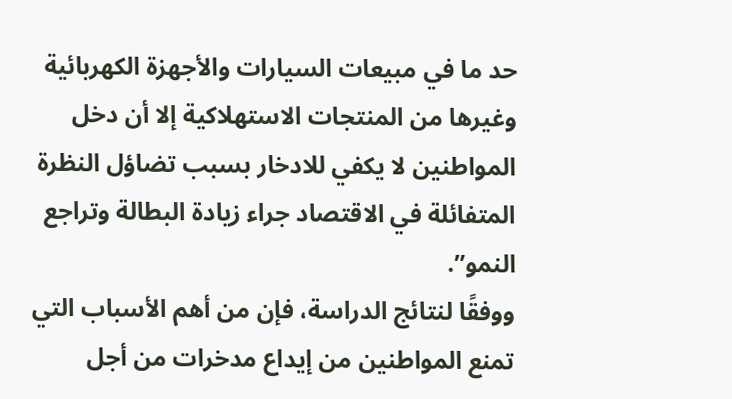حد ما في مبيعات السيارات والأجهزة الكهربائية وغيرها من المنتجات الاستهلاكية إلا أن دخل المواطنين لا يكفي للادخار بسبب تضاؤل النظرة المتفائلة في الاقتصاد جراء زيادة البطالة وتراجع النمو”.
ووفقًا لنتائج الدراسة، فإن من أهم الأسباب التي تمنع المواطنين من إيداع مدخرات من أجل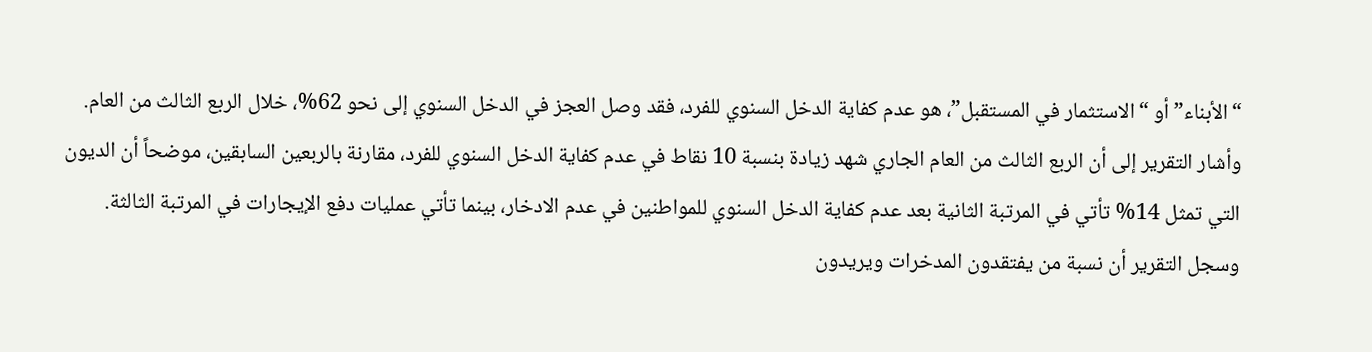“الأبناء” أو “الاستثمار في المستقبل”، هو عدم كفاية الدخل السنوي للفرد، فقد وصل العجز في الدخل السنوي إلى نحو 62%، خلال الربع الثالث من العام.
وأشار التقرير إلى أن الربع الثالث من العام الجاري شهد زيادة بنسبة 10 نقاط في عدم كفاية الدخل السنوي للفرد، مقارنة بالربعين السابقين، موضحاً أن الديون التي تمثل 14% تأتي في المرتبة الثانية بعد عدم كفاية الدخل السنوي للمواطنين في عدم الادخار، بينما تأتي عمليات دفع الإيجارات في المرتبة الثالثة.
وسجل التقرير أن نسبة من يفتقدون المدخرات ويريدون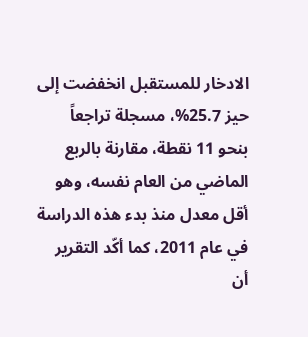الادخار للمستقبل انخفضت إلى حيز 25.7%، مسجلة تراجعاً بنحو 11 نقطة، مقارنة بالربع الماضي من العام نفسه، وهو أقل معدل منذ بدء هذه الدراسة في عام 2011، كما أكّد التقرير أن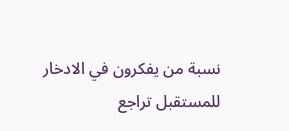نسبة من يفكرون في الادخار للمستقبل تراجع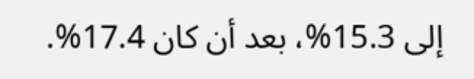إلى 15.3%، بعد أن كان 17.4%.